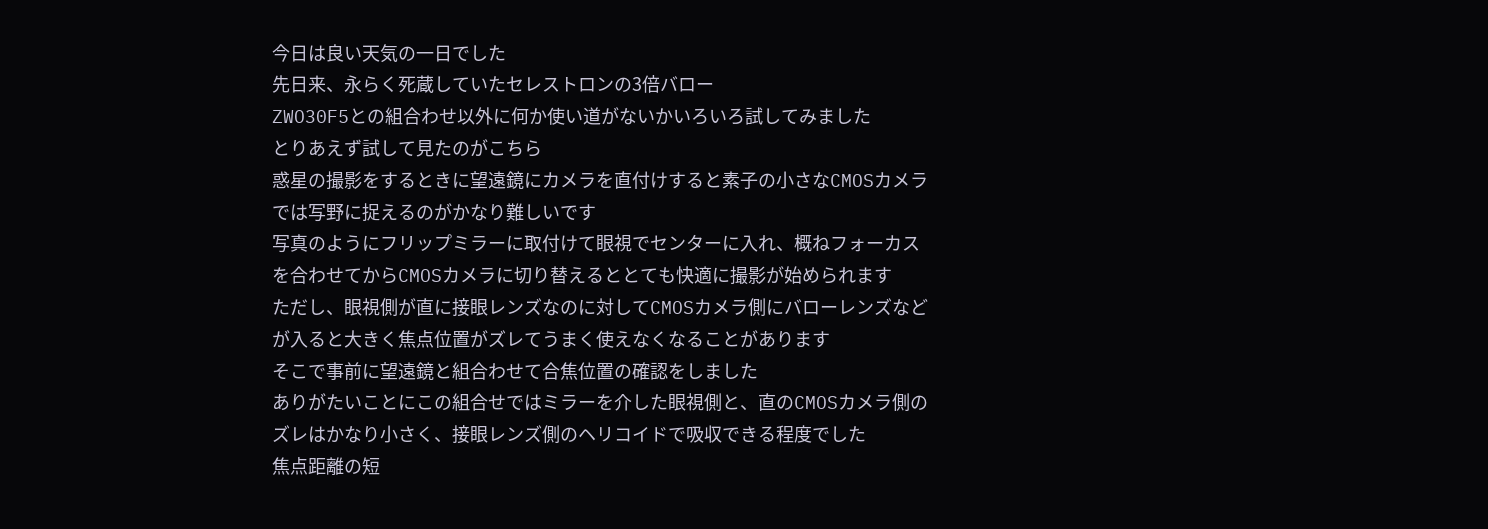今日は良い天気の一日でした
先日来、永らく死蔵していたセレストロンの3倍バロー
ZWO30F5との組合わせ以外に何か使い道がないかいろいろ試してみました
とりあえず試して見たのがこちら
惑星の撮影をするときに望遠鏡にカメラを直付けすると素子の小さなCMOSカメラでは写野に捉えるのがかなり難しいです
写真のようにフリップミラーに取付けて眼視でセンターに入れ、概ねフォーカスを合わせてからCMOSカメラに切り替えるととても快適に撮影が始められます
ただし、眼視側が直に接眼レンズなのに対してCMOSカメラ側にバローレンズなどが入ると大きく焦点位置がズレてうまく使えなくなることがあります
そこで事前に望遠鏡と組合わせて合焦位置の確認をしました
ありがたいことにこの組合せではミラーを介した眼視側と、直のCMOSカメラ側のズレはかなり小さく、接眼レンズ側のヘリコイドで吸収できる程度でした
焦点距離の短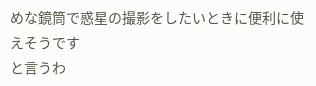めな鏡筒で惑星の撮影をしたいときに便利に使えそうです
と言うわ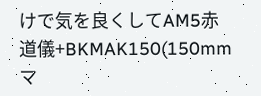けで気を良くしてAM5赤道儀+BKMAK150(150mmマ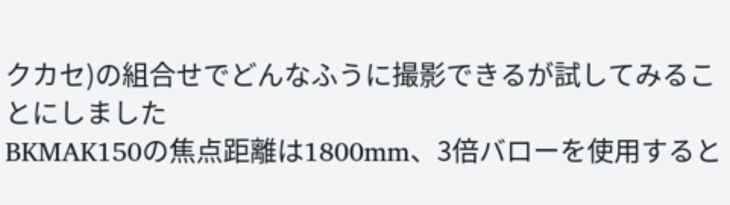クカセ)の組合せでどんなふうに撮影できるが試してみることにしました
BKMAK150の焦点距離は1800mm、3倍バローを使用すると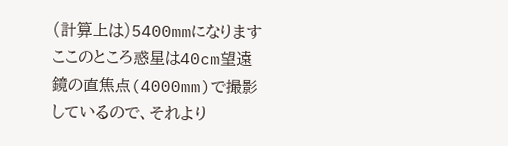(計算上は)5400mmになります
ここのところ惑星は40cm望遠鏡の直焦点(4000mm)で撮影しているので、それより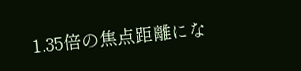1.35倍の焦点距離にな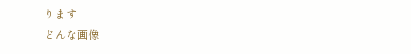ります
どんな画像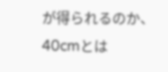が得られるのか、40cmとは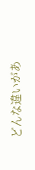どんな違いがあ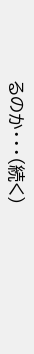るのか・・・(続く)